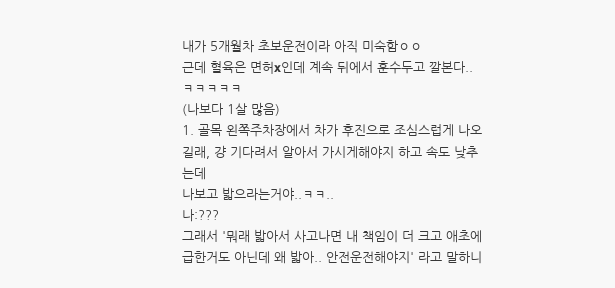내가 5개월차 초보운전이라 아직 미숙함ㅇㅇ
근데 혈육은 면허x인데 계속 뒤에서 훈수두고 깔본다..ㅋㅋㅋㅋㅋ
(나보다 1살 많음)
1. 골목 왼쪽주차장에서 차가 후진으로 조심스럽게 나오길래, 걍 기다려서 알아서 가시게해야지 하고 속도 낮추는데
나보고 밟으라는거야..ㅋㅋ..
나:???
그래서 '뭐래 밟아서 사고나면 내 책임이 더 크고 애초에 급한거도 아닌데 왜 밟아.. 안전운전해야지' 라고 말하니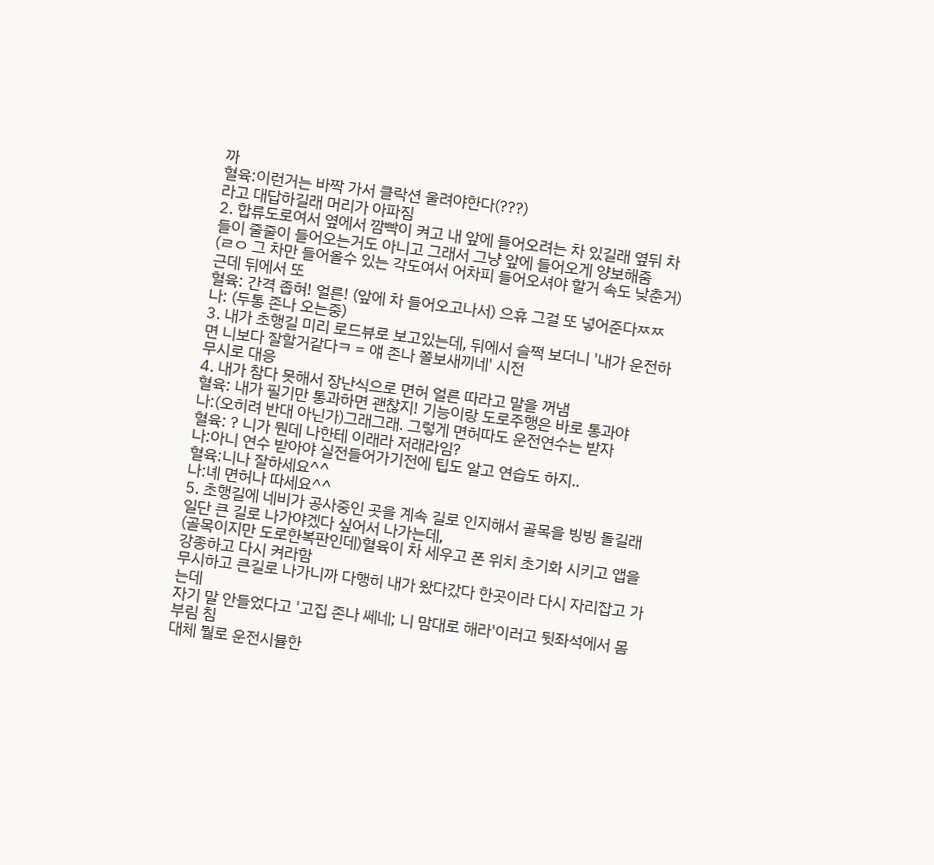까
혈육:이런거는 바짝 가서 클락션 울려야한다(???)
라고 대답하길래 머리가 아파짐
2. 합류도로여서 옆에서 깜빡이 켜고 내 앞에 들어오려는 차 있길래 옆뒤 차들이 줄줄이 들어오는거도 아니고 그래서 그냥 앞에 들어오게 양보해줌
(ㄹㅇ 그 차만 들어올수 있는 각도여서 어차피 들어오셔야 할거 속도 낮춘거)
근데 뒤에서 또
혈육: 간격 좁혀! 얼른! (앞에 차 들어오고나서) 으휴 그걸 또 넣어준다ㅉㅉ
나: (두통 존나 오는중)
3. 내가 초행길 미리 로드뷰로 보고있는데, 뒤에서 슬쩍 보더니 '내가 운전하면 니보다 잘할거같다ㅋ = 얘 존나 쫄보새끼네' 시전
무시로 대응
4. 내가 참다 못해서 장난식으로 면허 얼른 따라고 말을 꺼냄
혈육: 내가 필기만 통과하면 괜찮지! 기능이랑 도로주행은 바로 통과야
나:(오히려 반대 아닌가)그래그래. 그렇게 면허따도 운전연수는 받자
혈육: ? 니가 뭔데 나한테 이래라 저래라임?
나:아니 연수 받아야 실전들어가기전에 팁도 알고 연습도 하지..
혈육:니나 잘하세요^^
나:녜 면허나 따세요^^
5. 초행길에 네비가 공사중인 곳을 계속 길로 인지해서 골목을 빙빙 돌길래
일단 큰 길로 나가야겠다 싶어서 나가는데,
(골목이지만 도로한복판인데)혈육이 차 세우고 폰 위치 초기화 시키고 앱을 강종하고 다시 켜라함
무시하고 큰길로 나가니까 다행히 내가 왔다갔다 한곳이라 다시 자리잡고 가는데
자기 말 안들었다고 '고집 존나 쎄네; 니 맘대로 해라'이러고 뒷좌석에서 몸부림 침
대체 뭘로 운전시뮬한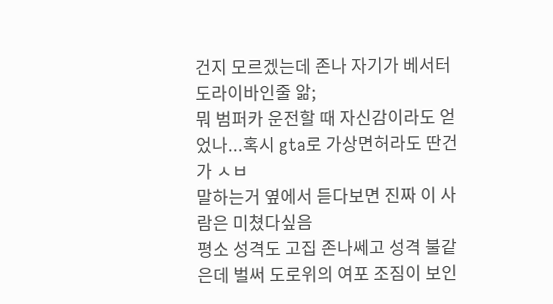건지 모르겠는데 존나 자기가 베서터 도라이바인줄 앎;
뭐 범퍼카 운전할 때 자신감이라도 얻었나...혹시 gta로 가상면허라도 딴건가 ㅅㅂ
말하는거 옆에서 듣다보면 진짜 이 사람은 미쳤다싶음
평소 성격도 고집 존나쎄고 성격 불같은데 벌써 도로위의 여포 조짐이 보인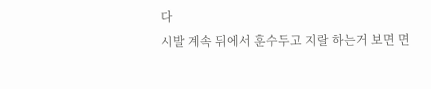다
시발 계속 뒤에서 훈수두고 지랄 하는거 보면 면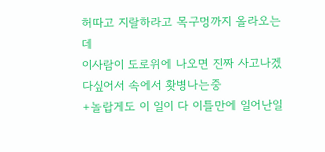허따고 지랄하라고 목구멍까지 올라오는데
이사람이 도로위에 나오면 진짜 사고나겠다싶어서 속에서 홧병나는중
+놀랍게도 이 일이 다 이틀만에 일어난일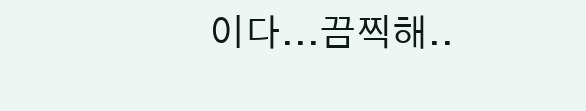이다...끔찍해..